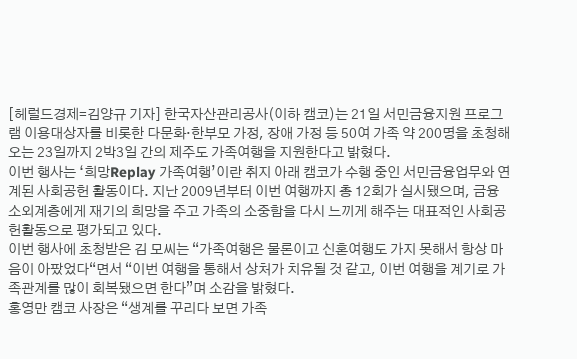[헤럴드경제=김양규 기자] 한국자산관리공사(이하 캠코)는 21일 서민금융지원 프로그램 이용대상자를 비롯한 다문화·한부모 가정, 장애 가정 등 50여 가족 약 200명을 초청해 오는 23일까지 2박3일 간의 제주도 가족여행을 지원한다고 밝혔다.
이번 행사는 ‘희망Replay 가족여행’이란 취지 아래 캠코가 수행 중인 서민금융업무와 연계된 사회공헌 활동이다. 지난 2009년부터 이번 여행까지 총 12회가 실시됐으며, 금융소외계층에게 재기의 희망을 주고 가족의 소중함을 다시 느끼게 해주는 대표적인 사회공헌활동으로 평가되고 있다.
이번 행사에 초청받은 김 모씨는 “가족여행은 물론이고 신혼여행도 가지 못해서 항상 마음이 아팠었다“면서 “이번 여행을 통해서 상처가 치유될 것 같고, 이번 여행을 계기로 가족관계를 많이 회복됐으면 한다”며 소감을 밝혔다.
홍영만 캠코 사장은 “생계를 꾸리다 보면 가족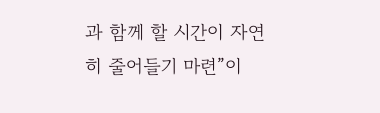과 함께 할 시간이 자연히 줄어들기 마련”이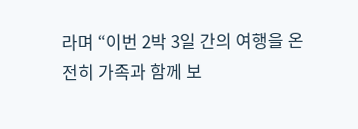라며 “이번 2박 3일 간의 여행을 온전히 가족과 함께 보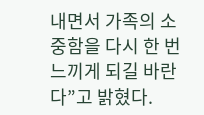내면서 가족의 소중함을 다시 한 번 느끼게 되길 바란다”고 밝혔다.